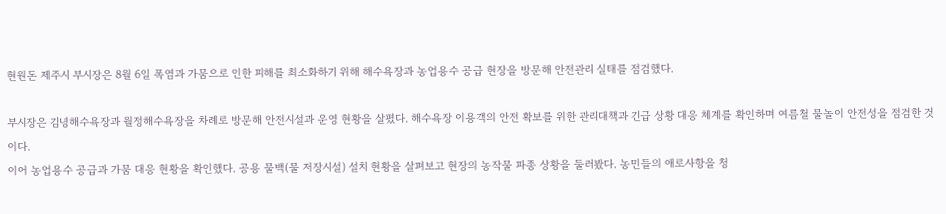현원돈 제주시 부시장은 8월 6일 폭염과 가뭄으로 인한 피해를 최소화하기 위해 해수욕장과 농업용수 공급 현장을 방문해 안전관리 실태를 점검했다.

부시장은 김녕해수욕장과 월정해수욕장을 차례로 방문해 안전시설과 운영 현황을 살폈다. 해수욕장 이용객의 안전 확보를 위한 관리대책과 긴급 상황 대응 체계를 확인하며 여름철 물놀이 안전성을 점검한 것이다.
이어 농업용수 공급과 가뭄 대응 현황을 확인했다. 공용 물백(물 저장시설) 설치 현황을 살펴보고 현장의 농작물 파종 상황을 둘러봤다. 농민들의 애로사항을 청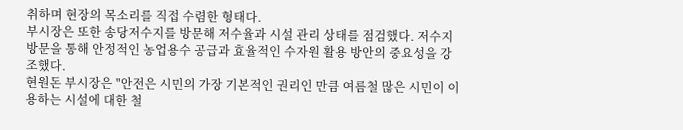취하며 현장의 목소리를 직접 수렴한 형태다.
부시장은 또한 송당저수지를 방문해 저수율과 시설 관리 상태를 점검했다. 저수지 방문을 통해 안정적인 농업용수 공급과 효율적인 수자원 활용 방안의 중요성을 강조했다.
현원돈 부시장은 "안전은 시민의 가장 기본적인 권리인 만큼 여름철 많은 시민이 이용하는 시설에 대한 철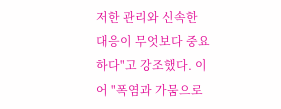저한 관리와 신속한 대응이 무엇보다 중요하다"고 강조했다. 이어 "폭염과 가뭄으로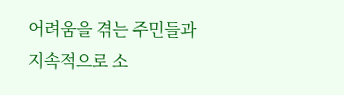어려움을 겪는 주민들과 지속적으로 소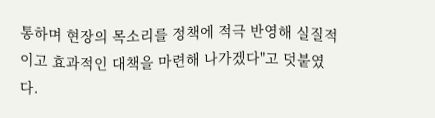통하며 현장의 목소리를 정책에 적극 반영해 실질적이고 효과적인 대책을 마련해 나가겠다"고 덧붙였다.